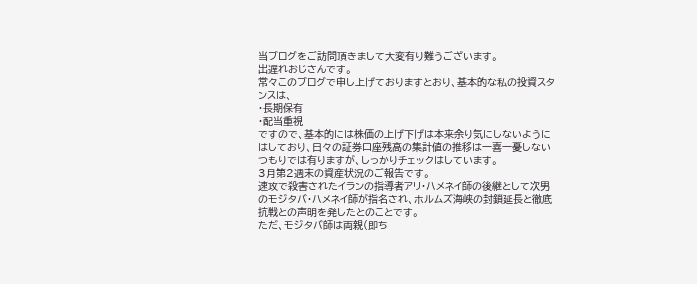当ブログをご訪問頂きまして大変有り難うございます。
出遅れおじさんです。
常々このブログで申し上げておりますとおり、基本的な私の投資スタンスは、
・長期保有
・配当重視
ですので、基本的には株価の上げ下げは本来余り気にしないようにはしており、日々の証券口座残高の集計値の推移は一喜一憂しないつもりでは有りますが、しっかりチェックはしています。
3月第2週末の資産状況のご報告です。
速攻で殺害されたイランの指導者アリ・ハメネイ師の後継として次男のモジタバ・ハメネイ師が指名され、ホルムズ海峡の封鎖延長と徹底抗戦との声明を発したとのことです。
ただ、モジタバ師は両親(即ち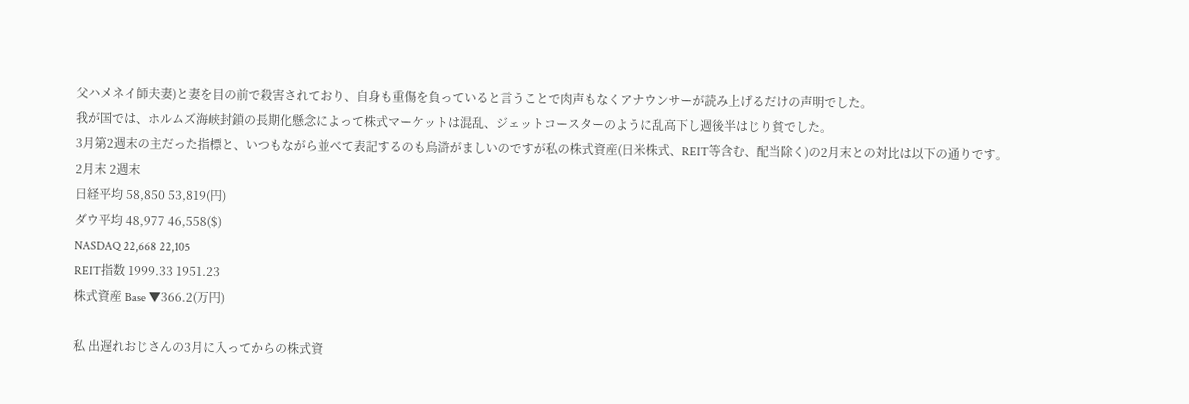父ハメネイ師夫妻)と妻を目の前で殺害されており、自身も重傷を負っていると言うことで肉声もなくアナウンサーが読み上げるだけの声明でした。
我が国では、ホルムズ海峡封鎖の長期化懸念によって株式マーケットは混乱、ジェットコースターのように乱高下し週後半はじり貧でした。
3月第2週末の主だった指標と、いつもながら並べて表記するのも烏滸がましいのですが私の株式資産(日米株式、REIT等含む、配当除く)の2月末との対比は以下の通りです。
2月末 2週末
日経平均 58,850 53,819(円)
ダウ平均 48,977 46,558($)
NASDAQ 22,668 22,105
REIT指数 1999.33 1951.23
株式資産 Base ▼366.2(万円)

私 出遅れおじさんの3月に入ってからの株式資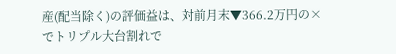産(配当除く)の評価益は、対前月末▼366.2万円の×でトリプル大台割れで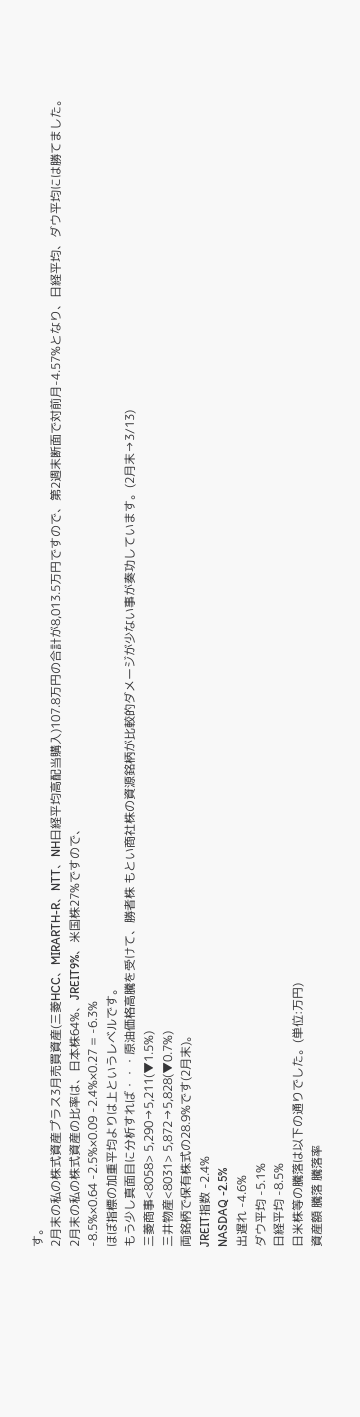す。
2月末の私の株式資産プラス3月売買資産(三菱HCC、MIRARTH-R、NTT、NH日経平均高配当購入)107.8万円の合計が8,013.5万円ですので、第2週末断面で対前月-4.57%となり、日経平均、ダウ平均には勝てました。
2月末の私の株式資産の比率は、日本株64%、JREIT9%、米国株27%ですので、
-8.5%×0.64 -2.5%×0.09 -2.4%×0.27 = -6.3%
ほぼ指標の加重平均よりは上というレベルです。
もう少し真面目に分析すれば・・・原油価格高騰を受けて、勝者株 もとい商社株の資源銘柄が比較的ダメージが少ない事が奏功しています。(2月末→3/13)
三菱商事<8058> 5,290→5,211(▼1.5%)
三井物産<8031> 5,872→5,828(▼0.7%)
両銘柄で保有株式の28.9%です(2月末)。
JREIT指数 -2.4%
NASDAQ -2.5%
出遅れ -4.6%
ダウ平均 -5.1%
日経平均 -8.5%
日米株等の騰落は以下の通りでした。(単位:万円)
資産額 騰落 騰落率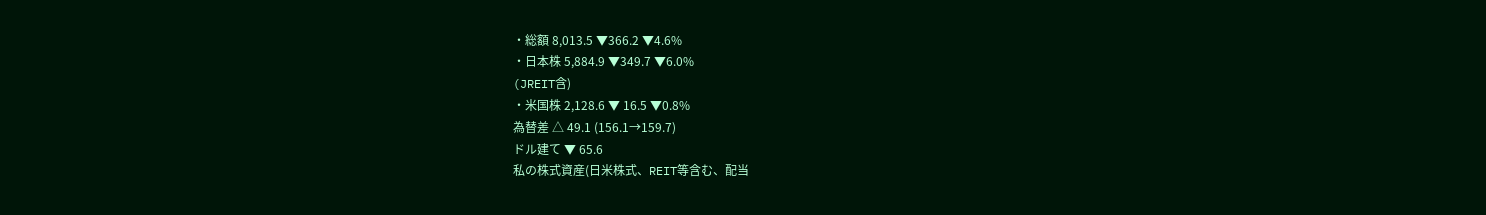・総額 8,013.5 ▼366.2 ▼4.6%
・日本株 5,884.9 ▼349.7 ▼6.0%
(JREIT含)
・米国株 2,128.6 ▼ 16.5 ▼0.8%
為替差 △ 49.1 (156.1→159.7)
ドル建て ▼ 65.6
私の株式資産(日米株式、REIT等含む、配当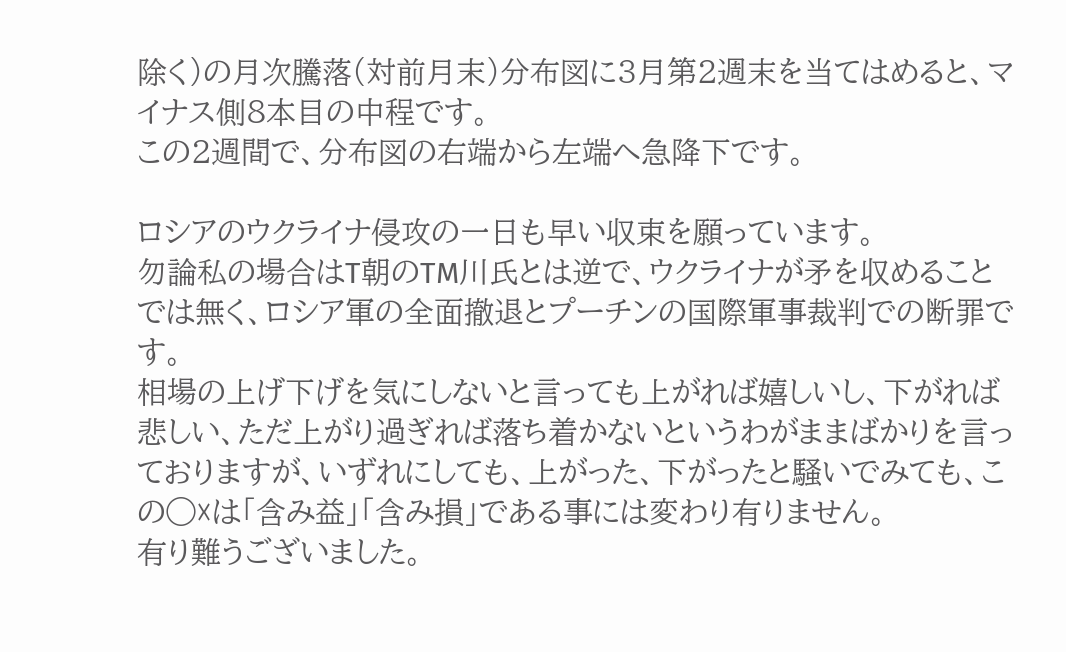除く)の月次騰落(対前月末)分布図に3月第2週末を当てはめると、マイナス側8本目の中程です。
この2週間で、分布図の右端から左端へ急降下です。

ロシアのウクライナ侵攻の一日も早い収束を願っています。
勿論私の場合はT朝のTM川氏とは逆で、ウクライナが矛を収めることでは無く、ロシア軍の全面撤退とプーチンの国際軍事裁判での断罪です。
相場の上げ下げを気にしないと言っても上がれば嬉しいし、下がれば悲しい、ただ上がり過ぎれば落ち着かないというわがままばかりを言っておりますが、いずれにしても、上がった、下がったと騒いでみても、この◯☓は「含み益」「含み損」である事には変わり有りません。
有り難うございました。